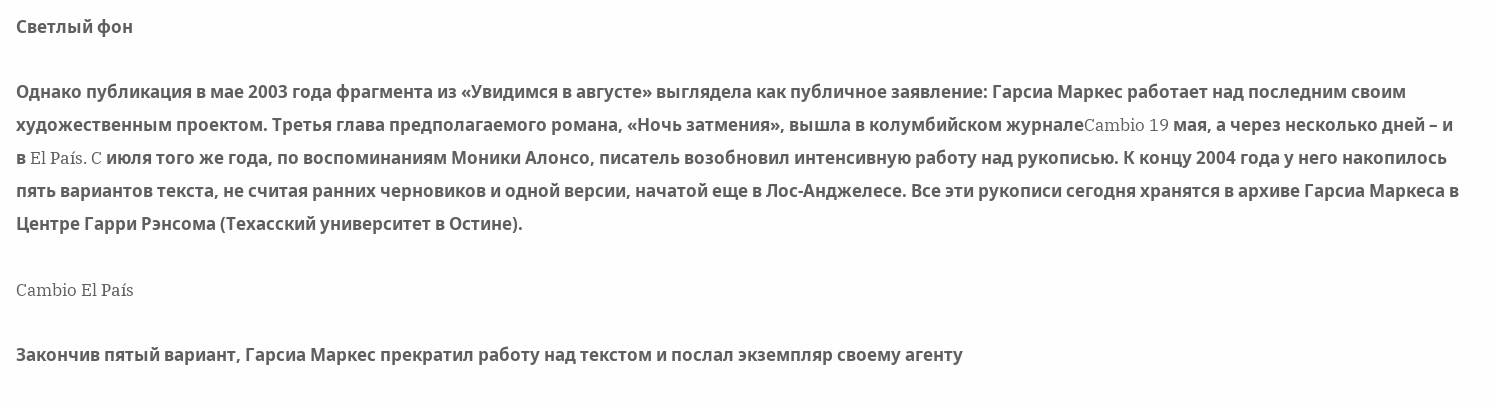Светлый фон

Однако публикация в мае 2003 года фрагмента из «Увидимся в августе» выглядела как публичное заявление: Гарсиа Маркес работает над последним своим художественным проектом. Третья глава предполагаемого романа, «Ночь затмения», вышла в колумбийском журналеCambio 19 мая, а через несколько дней – и в El País. C июля того же года, по воспоминаниям Моники Алонсо, писатель возобновил интенсивную работу над рукописью. К концу 2004 года у него накопилось пять вариантов текста, не считая ранних черновиков и одной версии, начатой еще в Лос-Анджелесе. Все эти рукописи сегодня хранятся в архиве Гарсиа Маркеса в Центре Гарри Рэнсома (Техасский университет в Остине).

Cambio El País

Закончив пятый вариант, Гарсиа Маркес прекратил работу над текстом и послал экземпляр своему агенту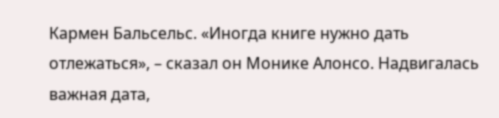Кармен Бальсельс. «Иногда книге нужно дать отлежаться», – сказал он Монике Алонсо. Надвигалась важная дата,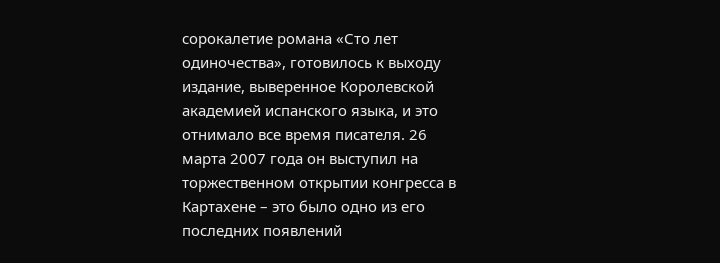сорокалетие романа «Сто лет одиночества», готовилось к выходу издание, выверенное Королевской академией испанского языка, и это отнимало все время писателя. 26 марта 2007 года он выступил на торжественном открытии конгресса в Картахене – это было одно из его последних появлений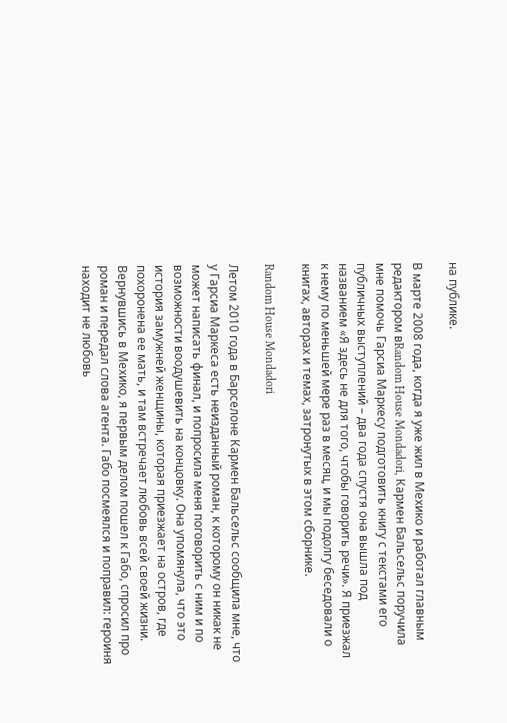на публике.

В марте 2008 года, когда я уже жил в Мехико и работал главным редактором вRandom House Mondadori, Кармен Бальсельс поручила мне помочь Гарсиа Маркесу подготовить книгу с текстами его публичных выступлений – два года спустя она вышла под названием «Я здесь не для того, чтобы говорить речи». Я приезжал к нему по меньшей мере раз в месяц, и мы подолгу беседовали о книгах, авторах и темах, затронутых в этом сборнике.

Random House Mondadori

Летом 2010 года в Барселоне Кармен Бальсельс сообщила мне, что у Гарсиа Маркеса есть неизданный роман, к которому он никак не может написать финал, и попросила меня поговорить с ним и по возможности воодушевить на концовку. Она упомянула, что это история замужней женщины, которая приезжает на остров, где похоронена ее мать, и там встречает любовь всей своей жизни. Вернувшись в Мехико, я первым делом пошел к Габо, спросил про роман и передал слова агента. Габо посмеялся и поправил: героиня находит не любовь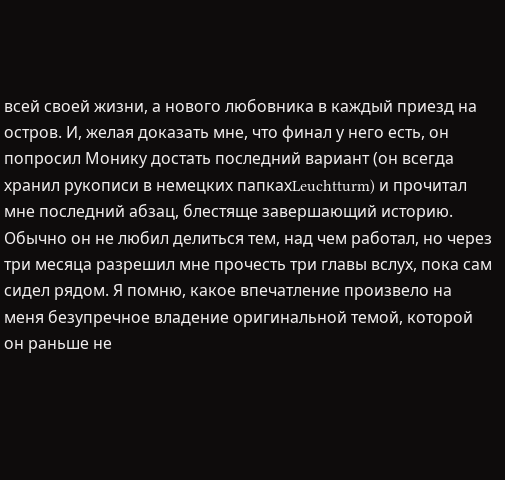всей своей жизни, а нового любовника в каждый приезд на остров. И, желая доказать мне, что финал у него есть, он попросил Монику достать последний вариант (он всегда хранил рукописи в немецких папкахLeuchtturm) и прочитал мне последний абзац, блестяще завершающий историю. Обычно он не любил делиться тем, над чем работал, но через три месяца разрешил мне прочесть три главы вслух, пока сам сидел рядом. Я помню, какое впечатление произвело на меня безупречное владение оригинальной темой, которой он раньше не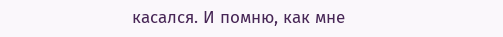касался. И помню, как мне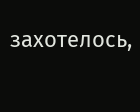захотелось,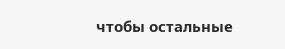чтобы остальные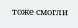тоже смогли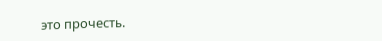это прочесть.